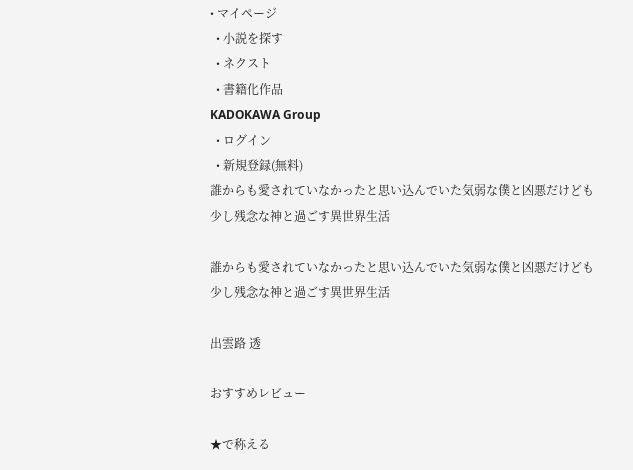• マイページ
  • 小説を探す
  • ネクスト
  • 書籍化作品
KADOKAWA Group
  • ログイン
  • 新規登録(無料)
誰からも愛されていなかったと思い込んでいた気弱な僕と凶悪だけども少し残念な神と過ごす異世界生活

誰からも愛されていなかったと思い込んでいた気弱な僕と凶悪だけども少し残念な神と過ごす異世界生活

出雲路 透

おすすめレビュー

★で称える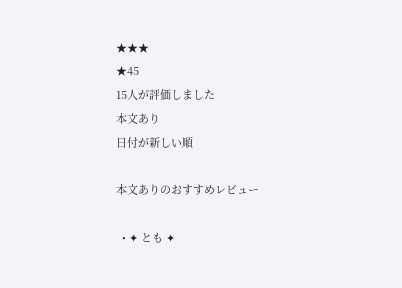★★★
★45
15人が評価しました
本文あり
日付が新しい順

本文ありのおすすめレビュー

  • ✦ とも ✦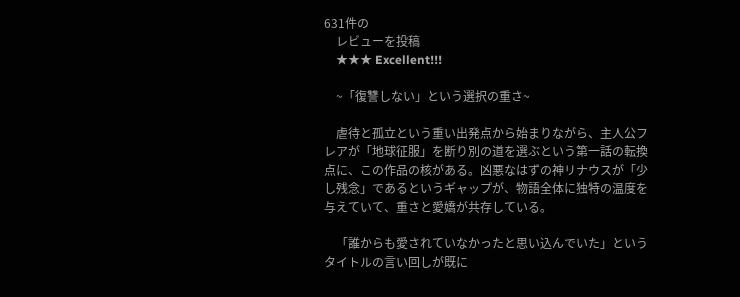631件の
    レビューを投稿
    ★★★ Excellent!!!

    ~「復讐しない」という選択の重さ~

    虐待と孤立という重い出発点から始まりながら、主人公フレアが「地球征服」を断り別の道を選ぶという第一話の転換点に、この作品の核がある。凶悪なはずの神リナウスが「少し残念」であるというギャップが、物語全体に独特の温度を与えていて、重さと愛嬌が共存している。

    「誰からも愛されていなかったと思い込んでいた」というタイトルの言い回しが既に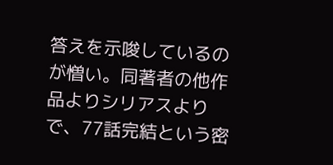答えを示唆しているのが憎い。同著者の他作品よりシリアスよりで、77話完結という密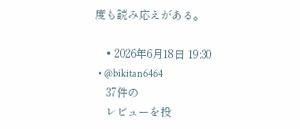度も読み応えがある。

    • 2026年6月18日 19:30
  • @bikitan6464
    37件の
    レビューを投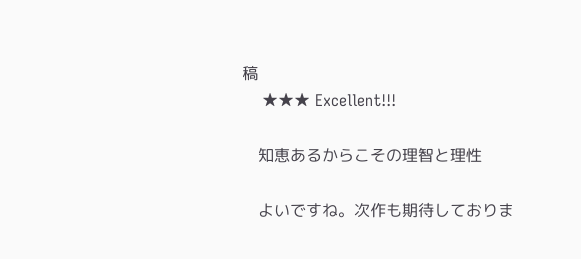稿
    ★★★ Excellent!!!

    知恵あるからこその理智と理性

    よいですね。次作も期待しておりま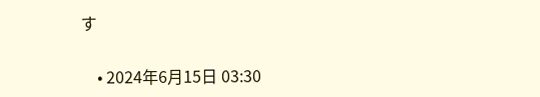す

    • 2024年6月15日 03:30